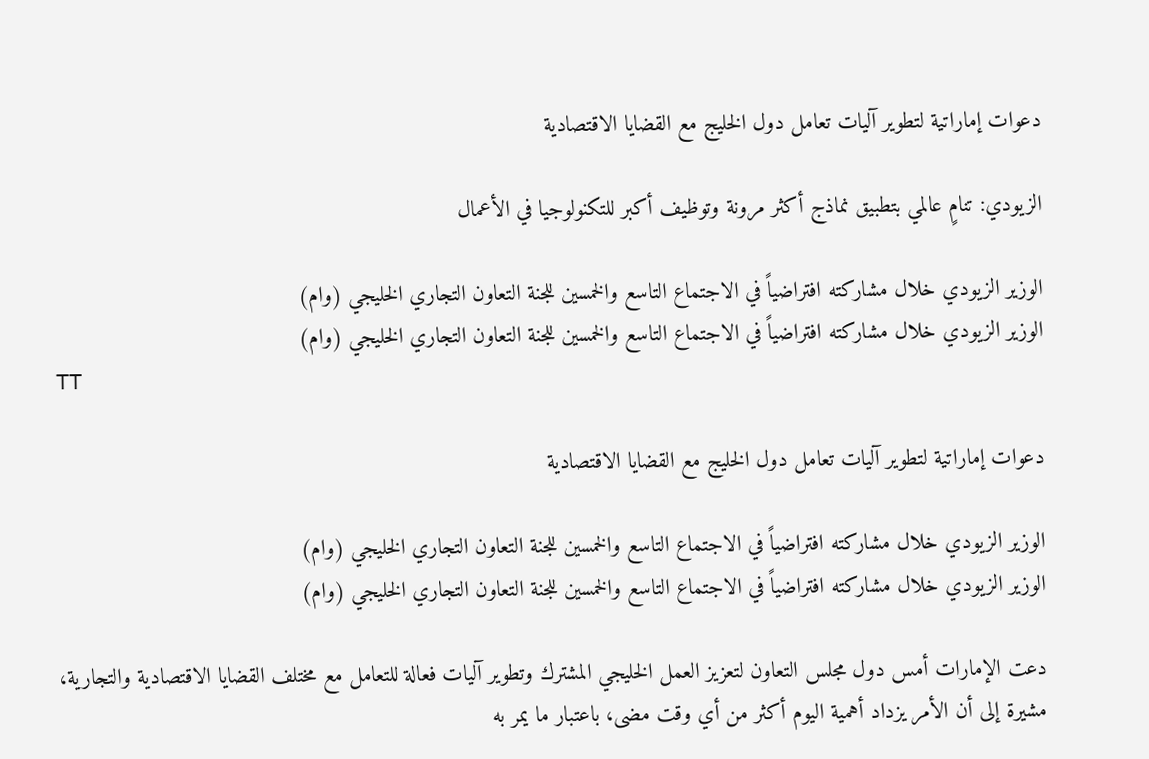دعوات إماراتية لتطوير آليات تعامل دول الخليج مع القضايا الاقتصادية

الزيودي: تنامٍ عالمي بتطبيق نماذج أكثر مرونة وتوظيف أكبر للتكنولوجيا في الأعمال

الوزير الزيودي خلال مشاركته افتراضياً في الاجتماع التاسع والخمسين للجنة التعاون التجاري الخليجي (وام)
الوزير الزيودي خلال مشاركته افتراضياً في الاجتماع التاسع والخمسين للجنة التعاون التجاري الخليجي (وام)
TT

دعوات إماراتية لتطوير آليات تعامل دول الخليج مع القضايا الاقتصادية

الوزير الزيودي خلال مشاركته افتراضياً في الاجتماع التاسع والخمسين للجنة التعاون التجاري الخليجي (وام)
الوزير الزيودي خلال مشاركته افتراضياً في الاجتماع التاسع والخمسين للجنة التعاون التجاري الخليجي (وام)

دعت الإمارات أمس دول مجلس التعاون لتعزيز العمل الخليجي المشترك وتطوير آليات فعالة للتعامل مع مختلف القضايا الاقتصادية والتجارية، مشيرة إلى أن الأمر يزداد أهمية اليوم أكثر من أي وقت مضى، باعتبار ما يمر به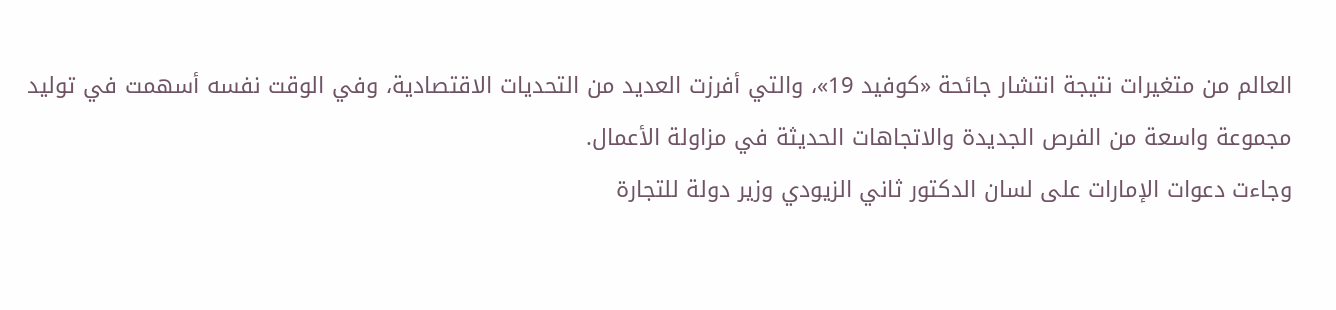العالم من متغيرات نتيجة انتشار جائحة «كوفيد 19»، والتي أفرزت العديد من التحديات الاقتصادية، وفي الوقت نفسه أسهمت في توليد مجموعة واسعة من الفرص الجديدة والاتجاهات الحديثة في مزاولة الأعمال.
وجاءت دعوات الإمارات على لسان الدكتور ثاني الزيودي وزير دولة للتجارة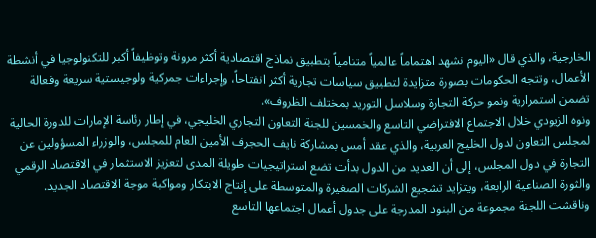الخارجية، والذي قال «اليوم نشهد اهتماماً عالمياً متنامياً بتطبيق نماذج اقتصادية أكثر مرونة وتوظيفاً أكبر للتكنولوجيا في أنشطة الأعمال، وتتجه الحكومات بصورة متزايدة لتطبيق سياسات تجارية أكثر انفتاحاً، وإجراءات جمركية ولوجيستية سريعة وفعالة تضمن استمرارية ونمو حركة التجارة وسلاسل التوريد بمختلف الظروف».
ونوه الزيودي خلال الاجتماع الافتراضي التاسع والخمسين للجنة التعاون التجاري الخليجي، في إطار رئاسة الإمارات للدورة الحالية لمجلس التعاون لدول الخليج العربية، والذي عقد أمس بمشاركة نايف الحجرف الأمين العام للمجلس، والوزراء المسؤولين عن التجارة في دول المجلس، إلى أن العديد من الدول بدأت تضع استراتيجيات طويلة المدى لتعزيز الاستثمار في الاقتصاد الرقمي والثورة الصناعية الرابعة، ويتزايد تشجيع الشركات الصغيرة والمتوسطة على إنتاج الابتكار ومواكبة موجة الاقتصاد الجديد.
وناقشت اللجنة مجموعة من البنود المدرجة على جدول أعمال اجتماعها التاسع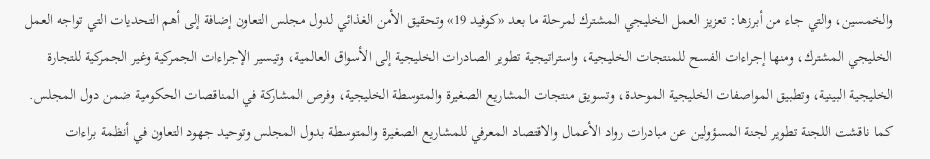والخمسين، والتي جاء من أبرزها: تعزيز العمل الخليجي المشترك لمرحلة ما بعد «كوفيد 19» وتحقيق الأمن الغذائي لدول مجلس التعاون إضافة إلى أهم التحديات التي تواجه العمل الخليجي المشترك، ومنها إجراءات الفسح للمنتجات الخليجية، واستراتيجية تطوير الصادرات الخليجية إلى الأسواق العالمية، وتيسير الإجراءات الجمركية وغير الجمركية للتجارة الخليجية البينية، وتطبيق المواصفات الخليجية الموحدة، وتسويق منتجات المشاريع الصغيرة والمتوسطة الخليجية، وفرص المشاركة في المناقصات الحكومية ضمن دول المجلس.
كما ناقشت اللجنة تطوير لجنة المسؤولين عن مبادرات رواد الأعمال والاقتصاد المعرفي للمشاريع الصغيرة والمتوسطة بدول المجلس وتوحيد جهود التعاون في أنظمة براءات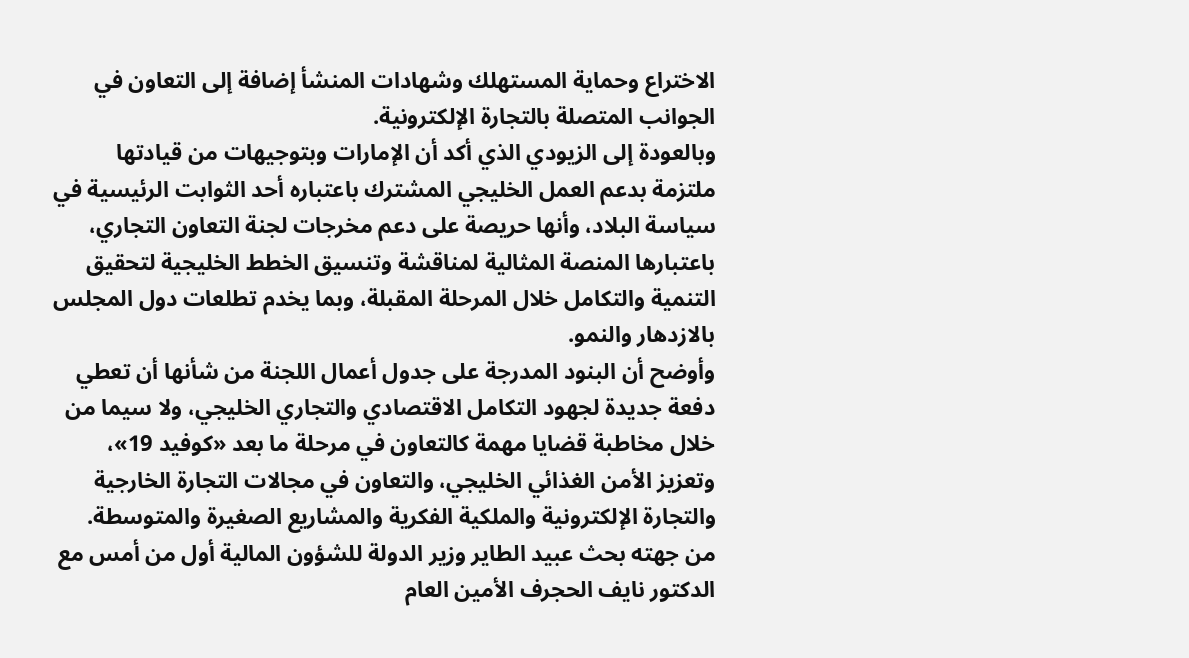الاختراع وحماية المستهلك وشهادات المنشأ إضافة إلى التعاون في الجوانب المتصلة بالتجارة الإلكترونية.
وبالعودة إلى الزيودي الذي أكد أن الإمارات وبتوجيهات من قيادتها ملتزمة بدعم العمل الخليجي المشترك باعتباره أحد الثوابت الرئيسية في سياسة البلاد، وأنها حريصة على دعم مخرجات لجنة التعاون التجاري، باعتبارها المنصة المثالية لمناقشة وتنسيق الخطط الخليجية لتحقيق التنمية والتكامل خلال المرحلة المقبلة، وبما يخدم تطلعات دول المجلس بالازدهار والنمو.
وأوضح أن البنود المدرجة على جدول أعمال اللجنة من شأنها أن تعطي دفعة جديدة لجهود التكامل الاقتصادي والتجاري الخليجي، ولا سيما من خلال مخاطبة قضايا مهمة كالتعاون في مرحلة ما بعد «كوفيد 19»، وتعزيز الأمن الغذائي الخليجي، والتعاون في مجالات التجارة الخارجية والتجارة الإلكترونية والملكية الفكرية والمشاريع الصغيرة والمتوسطة.
من جهته بحث عبيد الطاير وزير الدولة للشؤون المالية أول من أمس مع الدكتور نايف الحجرف الأمين العام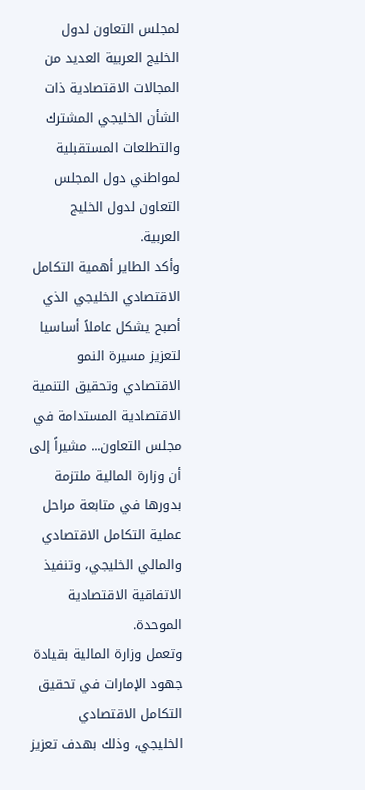لمجلس التعاون لدول الخليج العربية العديد من المجالات الاقتصادية ذات الشأن الخليجي المشترك والتطلعات المستقبلية لمواطني دول المجلس التعاون لدول الخليج العربية.
وأكد الطاير أهمية التكامل الاقتصادي الخليجي الذي أصبح يشكل عاملاً أساسيا لتعزيز مسيرة النمو الاقتصادي وتحقيق التنمية الاقتصادية المستدامة في مجلس التعاون... مشيراً إلى أن وزارة المالية ملتزمة بدورها في متابعة مراحل عملية التكامل الاقتصادي والمالي الخليجي، وتنفيذ الاتفاقية الاقتصادية الموحدة.
وتعمل وزارة المالية بقيادة جهود الإمارات في تحقيق التكامل الاقتصادي الخليجي، وذلك بهدف تعزيز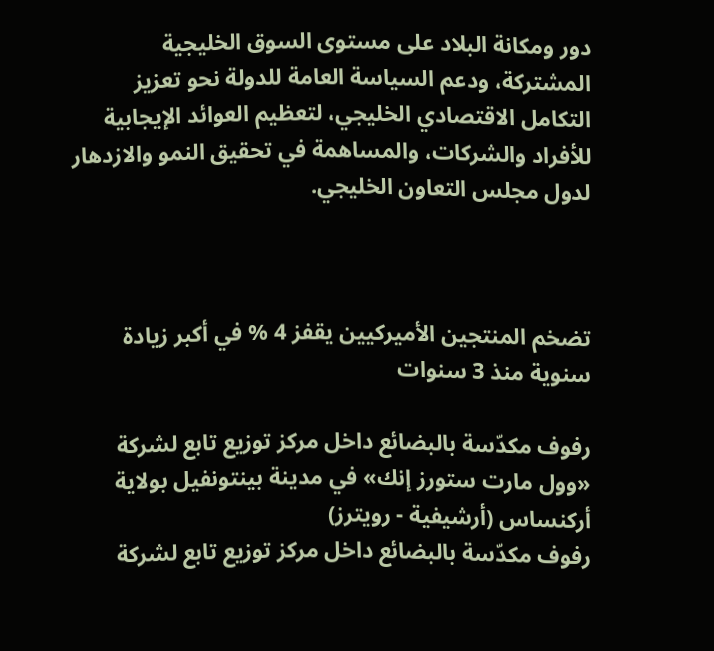دور ومكانة البلاد على مستوى السوق الخليجية المشتركة، ودعم السياسة العامة للدولة نحو تعزيز التكامل الاقتصادي الخليجي، لتعظيم العوائد الإيجابية للأفراد والشركات، والمساهمة في تحقيق النمو والازدهار لدول مجلس التعاون الخليجي.



تضخم المنتجين الأميركيين يقفز 4 % في أكبر زيادة سنوية منذ 3 سنوات

رفوف مكدّسة بالبضائع داخل مركز توزيع تابع لشركة «وول مارت ستورز إنك» في مدينة بينتونفيل بولاية أركنساس (أرشيفية - رويترز)
رفوف مكدّسة بالبضائع داخل مركز توزيع تابع لشركة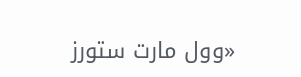«وول مارت ستورز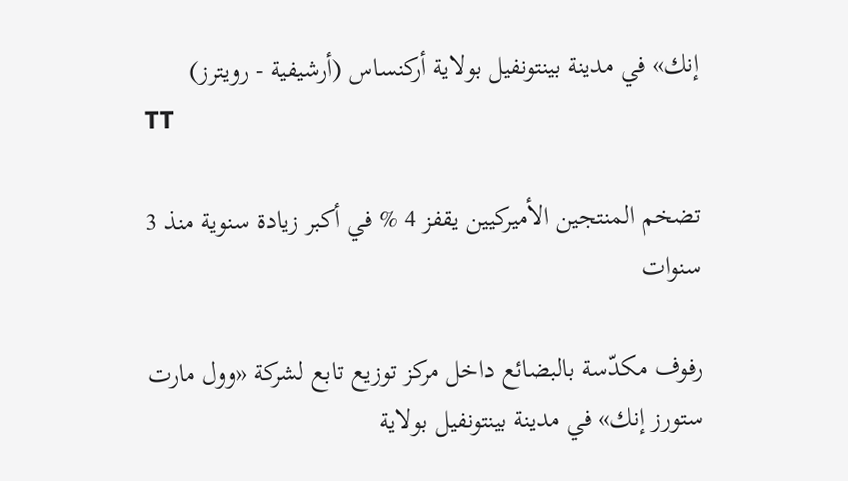إنك» في مدينة بينتونفيل بولاية أركنساس (أرشيفية - رويترز)
TT

تضخم المنتجين الأميركيين يقفز 4 % في أكبر زيادة سنوية منذ 3 سنوات

رفوف مكدّسة بالبضائع داخل مركز توزيع تابع لشركة «وول مارت ستورز إنك» في مدينة بينتونفيل بولاية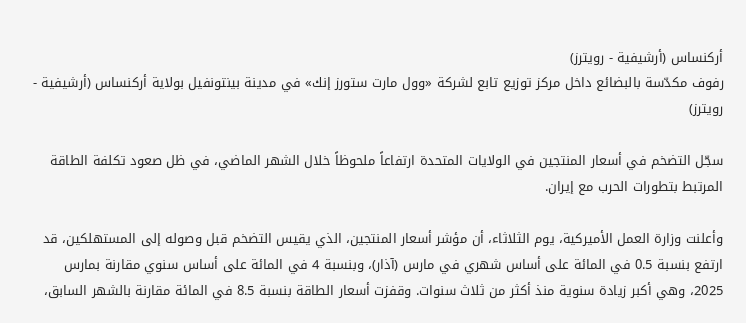أركنساس (أرشيفية - رويترز)
رفوف مكدّسة بالبضائع داخل مركز توزيع تابع لشركة «وول مارت ستورز إنك» في مدينة بينتونفيل بولاية أركنساس (أرشيفية - رويترز)

سجّل التضخم في أسعار المنتجين في الولايات المتحدة ارتفاعاً ملحوظاً خلال الشهر الماضي، في ظل صعود تكلفة الطاقة المرتبط بتطورات الحرب مع إيران.

وأعلنت وزارة العمل الأميركية، يوم الثلاثاء، أن مؤشر أسعار المنتجين، الذي يقيس التضخم قبل وصوله إلى المستهلكين، قد ارتفع بنسبة 0.5 في المائة على أساس شهري في مارس (آذار)، وبنسبة 4 في المائة على أساس سنوي مقارنة بمارس 2025، وهي أكبر زيادة سنوية منذ أكثر من ثلاث سنوات. وقفزت أسعار الطاقة بنسبة 8.5 في المائة مقارنة بالشهر السابق،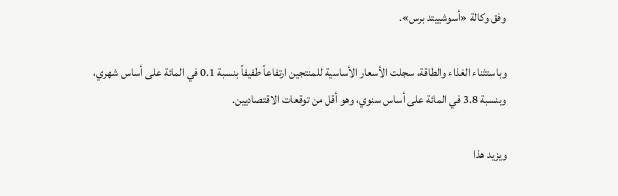وفق وكالة «أسوشييتد برس».

وباستثناء الغذاء والطاقة، سجلت الأسعار الأساسية للمنتجين ارتفاعاً طفيفاً بنسبة 0.1 في المائة على أساس شهري، وبنسبة 3.8 في المائة على أساس سنوي، وهو أقل من توقعات الاقتصاديين.

ويزيد هذا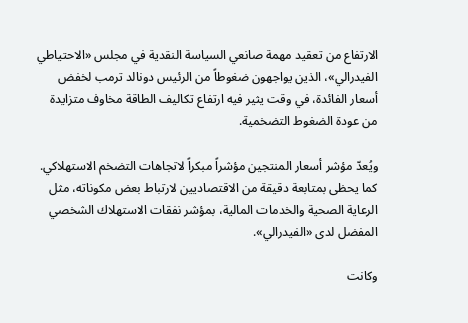الارتفاع من تعقيد مهمة صانعي السياسة النقدية في مجلس «الاحتياطي الفيدرالي»، الذين يواجهون ضغوطاً من الرئيس دونالد ترمب لخفض أسعار الفائدة، في وقت يثير فيه ارتفاع تكاليف الطاقة مخاوف متزايدة من عودة الضغوط التضخمية.

ويُعدّ مؤشر أسعار المنتجين مؤشراً مبكراً لاتجاهات التضخم الاستهلاكي. كما يحظى بمتابعة دقيقة من الاقتصاديين لارتباط بعض مكوناته، مثل الرعاية الصحية والخدمات المالية، بمؤشر نفقات الاستهلاك الشخصي المفضل لدى «الفيدرالي».

وكانت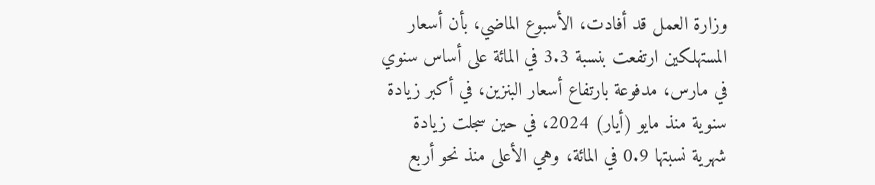وزارة العمل قد أفادت، الأسبوع الماضي، بأن أسعار المستهلكين ارتفعت بنسبة 3.3 في المائة على أساس سنوي في مارس، مدفوعة بارتفاع أسعار البنزين، في أكبر زيادة سنوية منذ مايو (أيار) 2024، في حين سجلت زيادة شهرية نسبتها 0.9 في المائة، وهي الأعلى منذ نحو أربع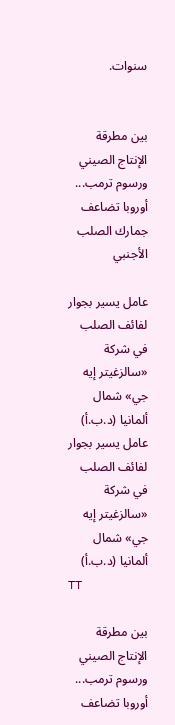سنوات.


بين مطرقة الإنتاج الصيني ورسوم ترمب... أوروبا تضاعف جمارك الصلب الأجنبي

عامل يسير بجوار لفائف الصلب في شركة «سالزغيتر إيه جي» شمال ألمانيا (د.ب.أ)
عامل يسير بجوار لفائف الصلب في شركة «سالزغيتر إيه جي» شمال ألمانيا (د.ب.أ)
TT

بين مطرقة الإنتاج الصيني ورسوم ترمب... أوروبا تضاعف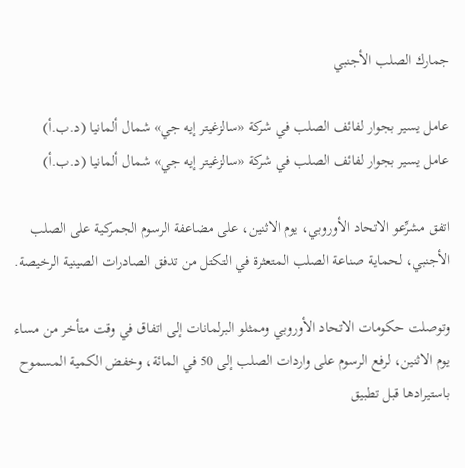جمارك الصلب الأجنبي

عامل يسير بجوار لفائف الصلب في شركة «سالزغيتر إيه جي» شمال ألمانيا (د.ب.أ)
عامل يسير بجوار لفائف الصلب في شركة «سالزغيتر إيه جي» شمال ألمانيا (د.ب.أ)

اتفق مشرِّعو الاتحاد الأوروبي، يوم الاثنين، على مضاعفة الرسوم الجمركية على الصلب الأجنبي، لحماية صناعة الصلب المتعثرة في التكتل من تدفق الصادرات الصينية الرخيصة.

وتوصلت حكومات الاتحاد الأوروبي وممثلو البرلمانات إلى اتفاق في وقت متأخر من مساء يوم الاثنين، لرفع الرسوم على واردات الصلب إلى 50 في المائة، وخفض الكمية المسموح باستيرادها قبل تطبيق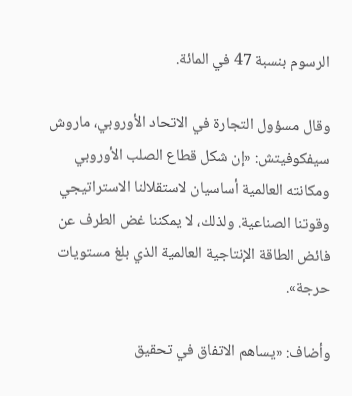الرسوم بنسبة 47 في المائة.

وقال مسؤول التجارة في الاتحاد الأوروبي، ماروش سيفكوفيتش: «إن شكل قطاع الصلب الأوروبي ومكانته العالمية أساسيان لاستقلالنا الاستراتيجي وقوتنا الصناعية. ولذلك، لا يمكننا غض الطرف عن فائض الطاقة الإنتاجية العالمية الذي بلغ مستويات حرجة».

وأضاف: «يساهم الاتفاق في تحقيق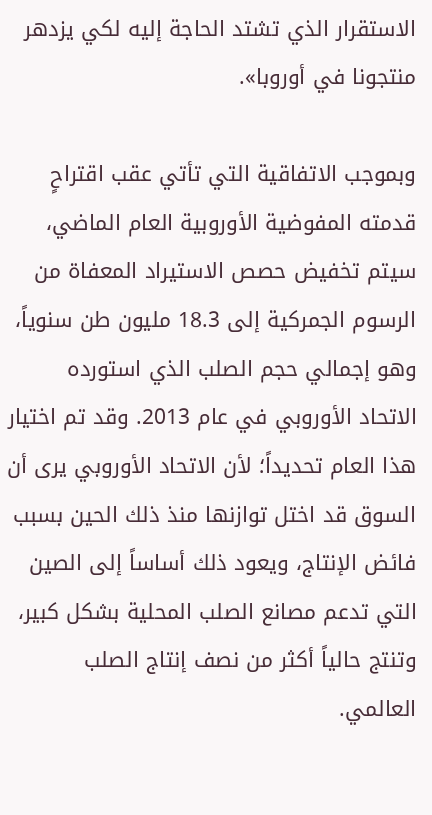الاستقرار الذي تشتد الحاجة إليه لكي يزدهر منتجونا في أوروبا».

وبموجب الاتفاقية التي تأتي عقب اقتراحٍ قدمته المفوضية الأوروبية العام الماضي، سيتم تخفيض حصص الاستيراد المعفاة من الرسوم الجمركية إلى 18.3 مليون طن سنوياً، وهو إجمالي حجم الصلب الذي استورده الاتحاد الأوروبي في عام 2013. وقد تم اختيار هذا العام تحديداً؛ لأن الاتحاد الأوروبي يرى أن السوق قد اختل توازنها منذ ذلك الحين بسبب فائض الإنتاج، ويعود ذلك أساساً إلى الصين التي تدعم مصانع الصلب المحلية بشكل كبير، وتنتج حالياً أكثر من نصف إنتاج الصلب العالمي.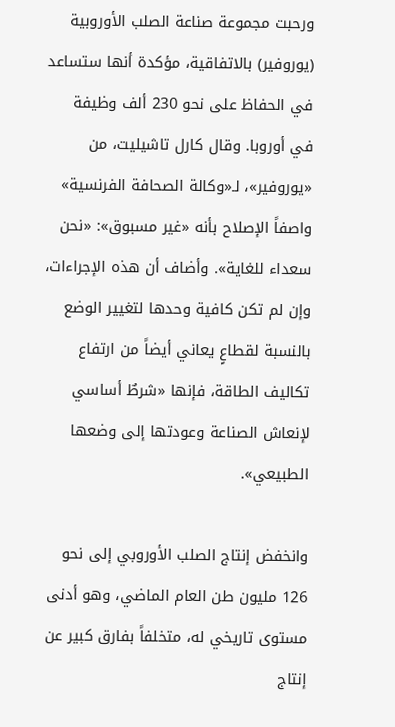ورحبت مجموعة صناعة الصلب الأوروبية (يوروفير) بالاتفاقية، مؤكدة أنها ستساعد في الحفاظ على نحو 230 ألف وظيفة في أوروبا. وقال كارل تاشيليت، من «يوروفير»، لـ«وكالة الصحافة الفرنسية» واصفاً الإصلاح بأنه «غير مسبوق»: «نحن سعداء للغاية». وأضاف أن هذه الإجراءات، وإن لم تكن كافية وحدها لتغيير الوضع بالنسبة لقطاعٍ يعاني أيضاً من ارتفاع تكاليف الطاقة، فإنها «شرطٌ أساسي لإنعاش الصناعة وعودتها إلى وضعها الطبيعي».

وانخفض إنتاج الصلب الأوروبي إلى نحو 126 مليون طن العام الماضي، وهو أدنى مستوى تاريخي له، متخلفاً بفارق كبير عن إنتاج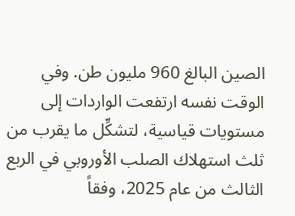الصين البالغ 960 مليون طن. وفي الوقت نفسه ارتفعت الواردات إلى مستويات قياسية، لتشكِّل ما يقرب من ثلث استهلاك الصلب الأوروبي في الربع الثالث من عام 2025، وفقاً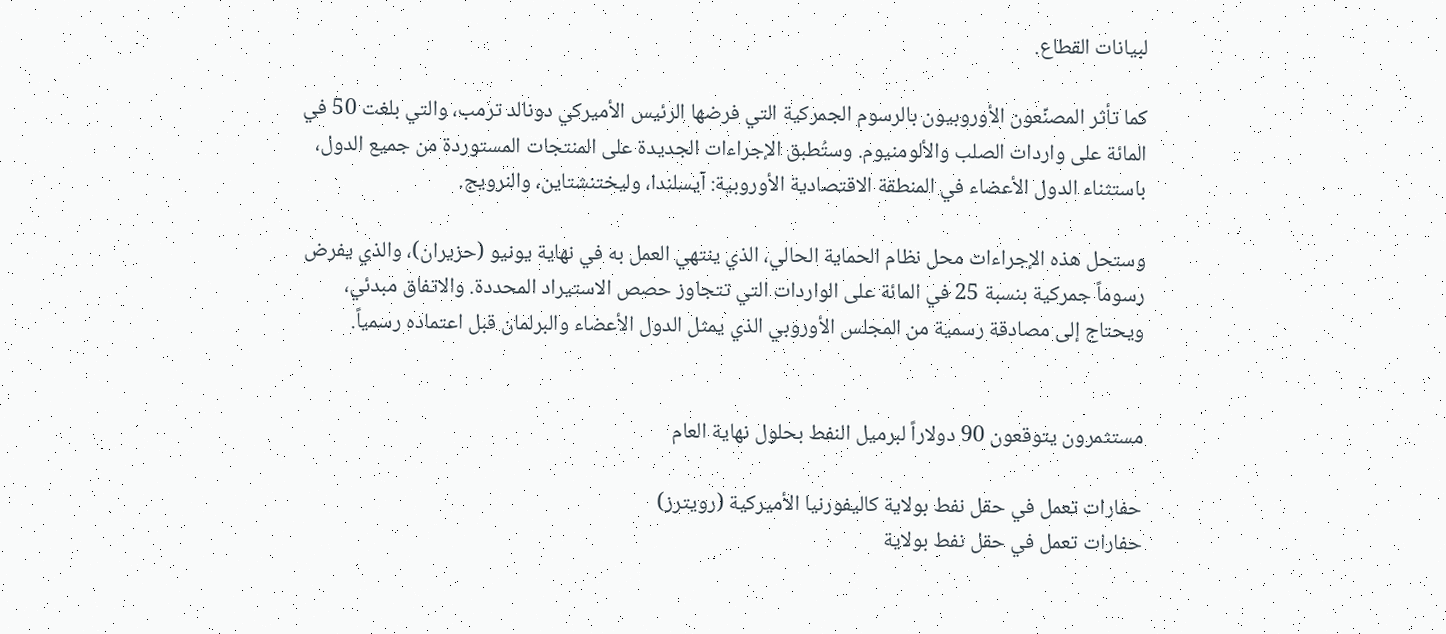لبيانات القطاع.

كما تأثر المصنِّعون الأوروبيون بالرسوم الجمركية التي فرضها الرئيس الأميركي دونالد ترمب، والتي بلغت 50 في المائة على واردات الصلب والألومنيوم. وستُطبق الإجراءات الجديدة على المنتجات المستوردة من جميع الدول، باستثناء الدول الأعضاء في المنطقة الاقتصادية الأوروبية: آيسلندا، وليختنشتاين، والنرويج.

وستحل هذه الإجراءات محل نظام الحماية الحالي، الذي ينتهي العمل به في نهاية يونيو (حزيران)، والذي يفرض رسوماً جمركية بنسبة 25 في المائة على الواردات التي تتجاوز حصص الاستيراد المحددة. والاتفاق مبدئي، ويحتاج إلى مصادقة رسمية من المجلس الأوروبي الذي يمثل الدول الأعضاء والبرلمان قبل اعتماده رسمياً.


مستثمرون يتوقعون 90 دولاراً لبرميل النفط بحلول نهاية العام

حفارات تعمل في حقل نفط بولاية كاليفورنيا الأميركية (رويترز)
حفارات تعمل في حقل نفط بولاية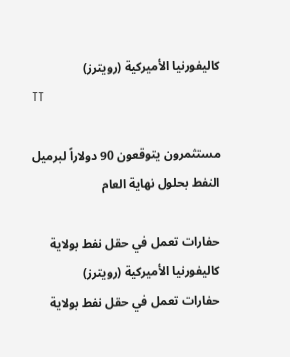كاليفورنيا الأميركية (رويترز)
TT

مستثمرون يتوقعون 90 دولاراً لبرميل النفط بحلول نهاية العام

حفارات تعمل في حقل نفط بولاية كاليفورنيا الأميركية (رويترز)
حفارات تعمل في حقل نفط بولاية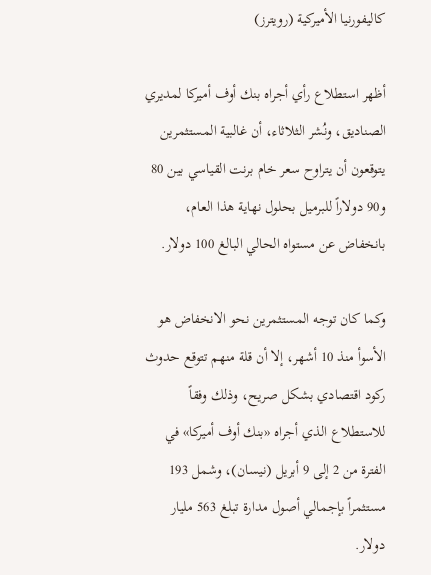كاليفورنيا الأميركية (رويترز)

أظهر استطلاع رأي أجراه بنك أوف أميركا لمديري الصناديق، ونُشر الثلاثاء، أن غالبية المستثمرين يتوقعون أن يتراوح سعر خام برنت القياسي بين 80 و90 دولاراً للبرميل بحلول نهاية هذا العام، بانخفاض عن مستواه الحالي البالغ 100 دولار.

وكما كان توجه المستثمرين نحو الانخفاض هو الأسوأ منذ 10 أشهر، إلا أن قلة منهم تتوقع حدوث ركود اقتصادي بشكل صريح، وذلك وفقاً للاستطلاع الذي أجراه «بنك أوف أميركا» في الفترة من 2 إلى 9 أبريل (نيسان)، وشمل 193 مستثمراً بإجمالي أصول مدارة تبلغ 563 مليار دولار.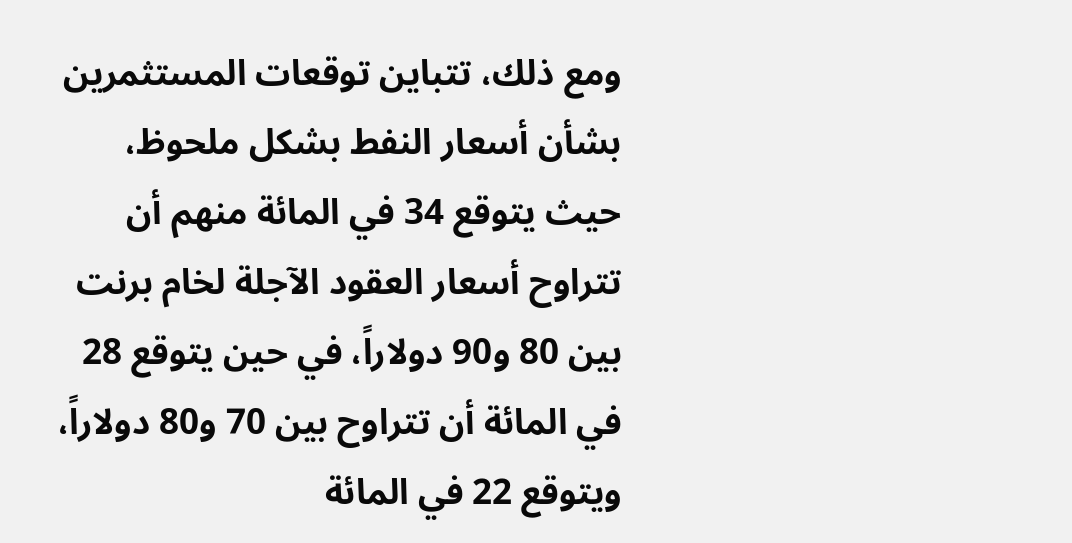ومع ذلك، تتباين توقعات المستثمرين بشأن أسعار النفط بشكل ملحوظ، حيث يتوقع 34 في المائة منهم أن تتراوح أسعار العقود الآجلة لخام برنت بين 80 و90 دولاراً، في حين يتوقع 28 في المائة أن تتراوح بين 70 و80 دولاراً، ويتوقع 22 في المائة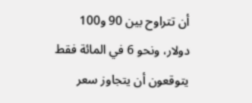أن تتراوح بين 90 و100 دولار، ونحو 6 في المائة فقط يتوقعون أن يتجاوز سعر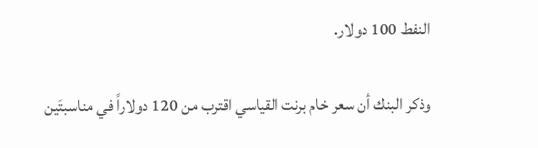النفط 100 دولار.

وذكر البنك أن سعر خام برنت القياسي اقترب من 120 دولاراً في مناسبتَين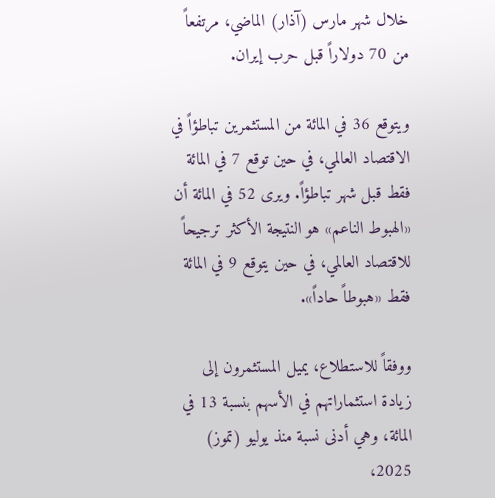خلال شهر مارس (آذار) الماضي، مرتفعاً من 70 دولاراً قبل حرب إيران.

ويتوقع 36 في المائة من المستثمرين تباطؤاً في الاقتصاد العالمي، في حين توقع 7 في المائة فقط قبل شهر تباطؤاً. ويرى 52 في المائة أن «الهبوط الناعم» هو النتيجة الأكثر ترجيحاً للاقتصاد العالمي، في حين يتوقع 9 في المائة فقط «هبوطاً حاداً».

ووفقاً للاستطلاع، يميل المستثمرون إلى زيادة استثماراتهم في الأسهم بنسبة 13 في المائة، وهي أدنى نسبة منذ يوليو (تموز) 2025،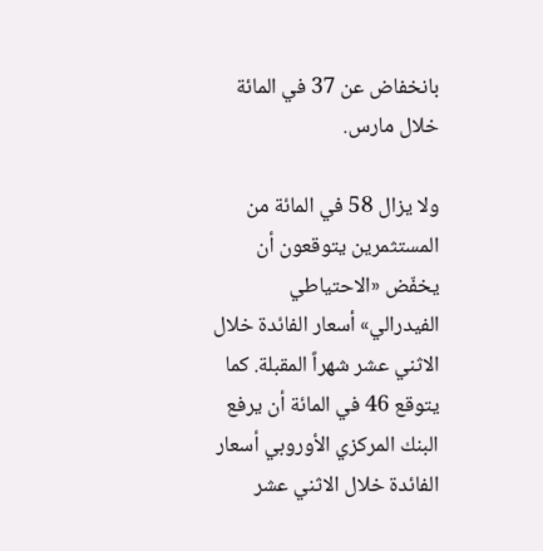بانخفاض عن 37 في المائة خلال مارس.

ولا يزال 58 في المائة من المستثمرين يتوقعون أن يخفّض «الاحتياطي الفيدرالي» أسعار الفائدة خلال الاثني عشر شهراً المقبلة. كما يتوقع 46 في المائة أن يرفع البنك المركزي الأوروبي أسعار الفائدة خلال الاثني عشر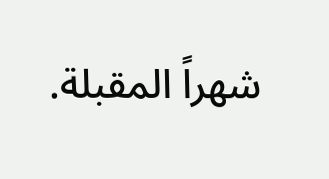شهراً المقبلة.